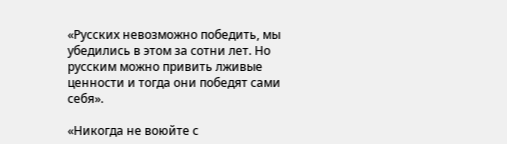«Русских невозможно победить, мы убедились в этом за сотни лет. Но русским можно привить лживые ценности и тогда они победят сами себя».

«Никогда не воюйте с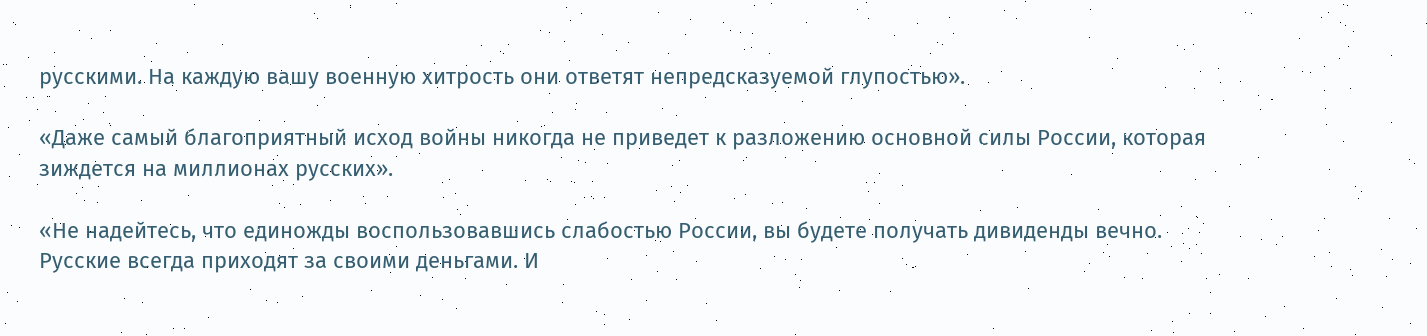русскими. На каждую вашу военную хитрость они ответят непредсказуемой глупостью».

«Даже самый благоприятный исход войны никогда не приведет к разложению основной силы России, которая зиждется на миллионах русских».

«Не надейтесь, что единожды воспользовавшись слабостью России, вы будете получать дивиденды вечно. Русские всегда приходят за своими деньгами. И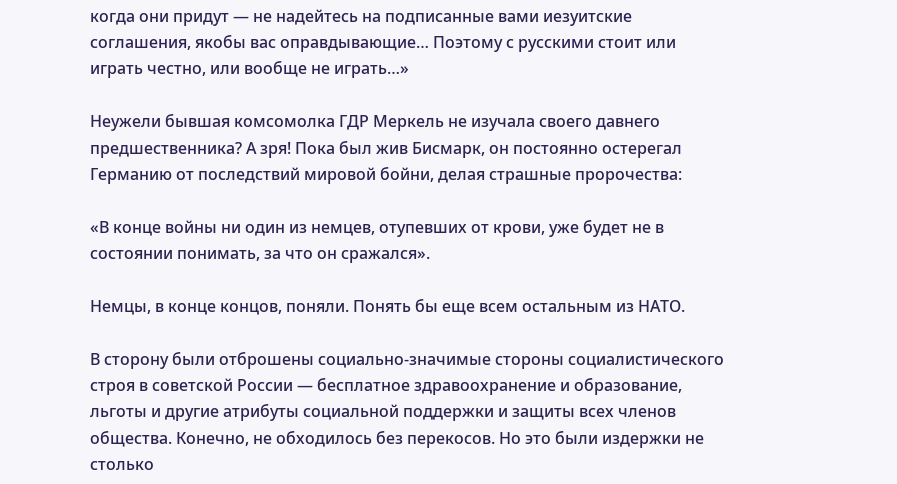когда они придут — не надейтесь на подписанные вами иезуитские соглашения, якобы вас оправдывающие… Поэтому с русскими стоит или играть честно, или вообще не играть…»

Неужели бывшая комсомолка ГДР Меркель не изучала своего давнего предшественника? А зря! Пока был жив Бисмарк, он постоянно остерегал Германию от последствий мировой бойни, делая страшные пророчества:

«В конце войны ни один из немцев, отупевших от крови, уже будет не в состоянии понимать, за что он сражался».

Немцы, в конце концов, поняли. Понять бы еще всем остальным из НАТО.

В сторону были отброшены социально-значимые стороны социалистического строя в советской России — бесплатное здравоохранение и образование, льготы и другие атрибуты социальной поддержки и защиты всех членов общества. Конечно, не обходилось без перекосов. Но это были издержки не столько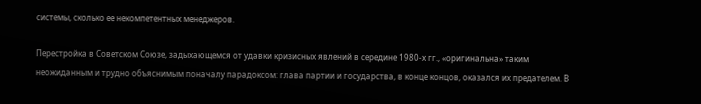системы, сколько ее некомпетентных менеджеров.

Перестройка в Советском Союзе, задыхающемся от удавки кризисных явлений в середине 1980-х гг., «оригинальна» таким неожиданным и трудно объяснимым поначалу парадоксом: глава партии и государства, в конце концов, оказался их предателем. В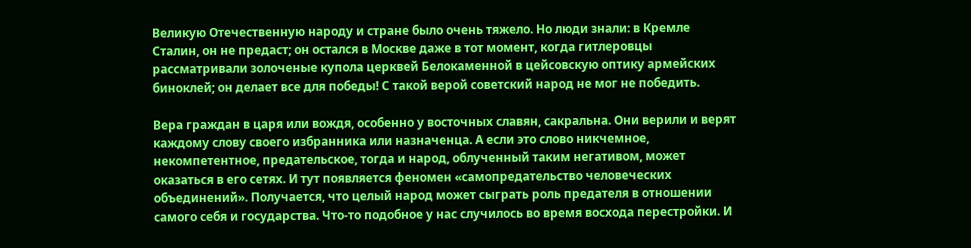Великую Отечественную народу и стране было очень тяжело. Но люди знали: в Кремле Сталин, он не предаст; он остался в Москве даже в тот момент, когда гитлеровцы рассматривали золоченые купола церквей Белокаменной в цейсовскую оптику армейских биноклей; он делает все для победы! С такой верой советский народ не мог не победить.

Вера граждан в царя или вождя, особенно у восточных славян, сакральна. Они верили и верят каждому слову своего избранника или назначенца. А если это слово никчемное, некомпетентное, предательское, тогда и народ, облученный таким негативом, может оказаться в его сетях. И тут появляется феномен «самопредательство человеческих объединений». Получается, что целый народ может сыграть роль предателя в отношении самого себя и государства. Что-то подобное у нас случилось во время восхода перестройки. И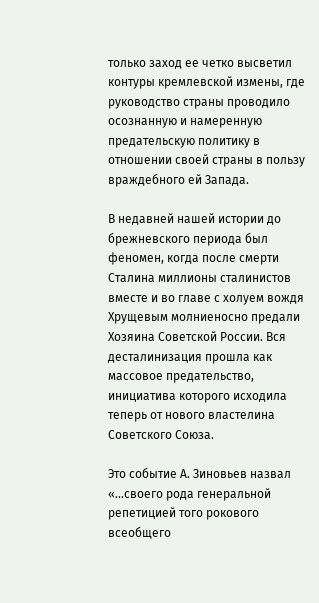только заход ее четко высветил контуры кремлевской измены, где руководство страны проводило осознанную и намеренную предательскую политику в отношении своей страны в пользу враждебного ей Запада.

В недавней нашей истории до брежневского периода был феномен, когда после смерти Сталина миллионы сталинистов вместе и во главе с холуем вождя Хрущевым молниеносно предали Хозяина Советской России. Вся десталинизация прошла как массовое предательство, инициатива которого исходила теперь от нового властелина Советского Союза.

Это событие А. Зиновьев назвал «…своего рода генеральной репетицией того рокового всеобщего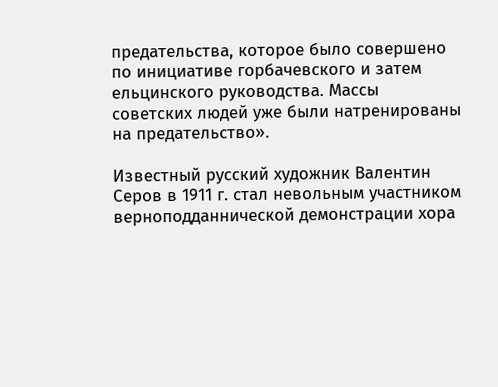предательства, которое было совершено по инициативе горбачевского и затем ельцинского руководства. Массы советских людей уже были натренированы на предательство».

Известный русский художник Валентин Серов в 1911 г. стал невольным участником верноподданнической демонстрации хора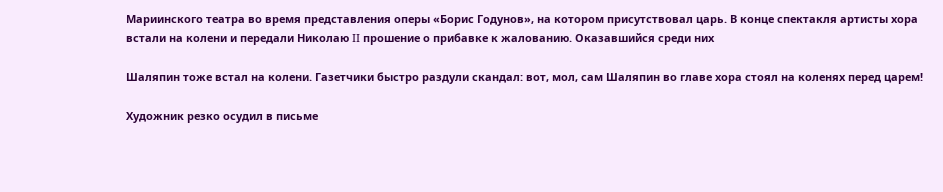Мариинского театра во время представления оперы «Борис Годунов», на котором присутствовал царь. В конце спектакля артисты хора встали на колени и передали Николаю II прошение о прибавке к жалованию. Оказавшийся среди них

Шаляпин тоже встал на колени. Газетчики быстро раздули скандал: вот, мол, сам Шаляпин во главе хора стоял на коленях перед царем!

Художник резко осудил в письме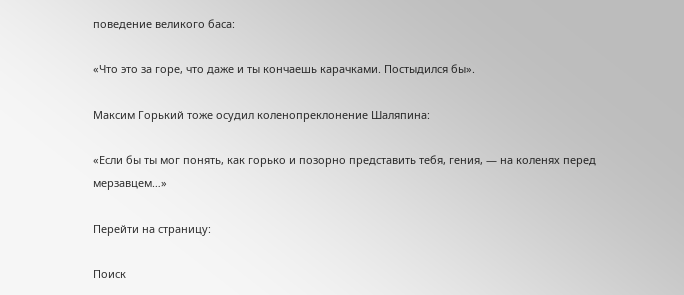поведение великого баса:

«Что это за горе, что даже и ты кончаешь карачками. Постыдился бы».

Максим Горький тоже осудил коленопреклонение Шаляпина:

«Если бы ты мог понять, как горько и позорно представить тебя, гения, — на коленях перед мерзавцем…»

Перейти на страницу:

Поиск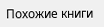Похожие книги